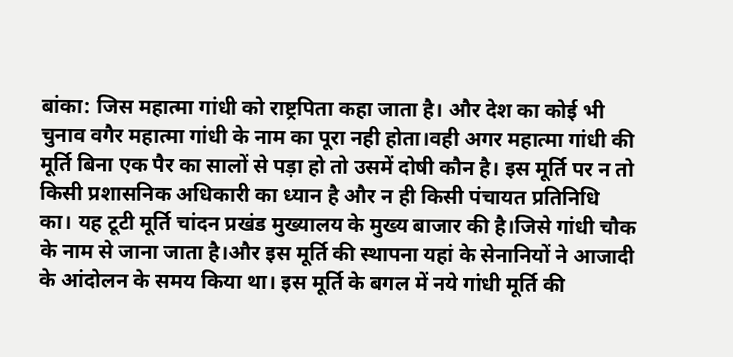बांका: जिस महात्मा गांधी को राष्ट्रपिता कहा जाता है। और देश का कोई भी चुनाव वगैर महात्मा गांधी के नाम का पूरा नही होता।वही अगर महात्मा गांधी की मूर्ति बिना एक पैर का सालों से पड़ा हो तो उसमें दोषी कौन है। इस मूर्ति पर न तो किसी प्रशासनिक अधिकारी का ध्यान है और न ही किसी पंचायत प्रतिनिधि का। यह टूटी मूर्ति चांदन प्रखंड मुख्यालय के मुख्य बाजार की है।जिसे गांधी चौक के नाम से जाना जाता है।और इस मूर्ति की स्थापना यहां के सेनानियों ने आजादी के आंदोलन के समय किया था। इस मूर्ति के बगल में नये गांधी मूर्ति की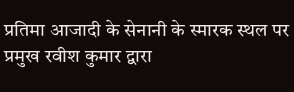प्रतिमा आजादी के सेनानी के स्मारक स्थल पर प्रमुख रवीश कुमार द्वारा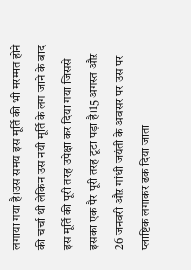लगाया गया है।उस समय इस मूर्ति की भी मरम्मत होने की चर्चा थी लेकिन उस नयी मूर्ति के लग जाने के बाद इस मूर्ति की पूरी तरह उपेक्षा कर दिया गया जिससे इसका एक पैर पूरी तरह टूटा पड़ा है।15 अगस्त औऱ 26 जनवरी औऱ गांधी जयंती के अवसर पर उस पर प्लाष्टिक लगाकर ढक दिया जाता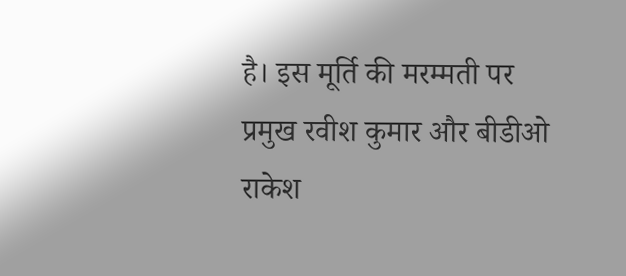है। इस मूर्ति की मरम्मती पर प्रमुख रवीश कुमार और बीडीओ राकेश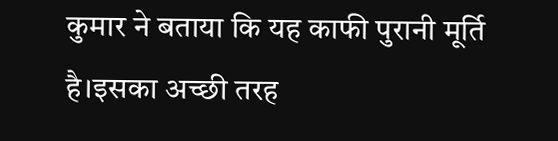कुमार ने बताया कि यह काफी पुरानी मूर्ति है।इसका अच्छी तरह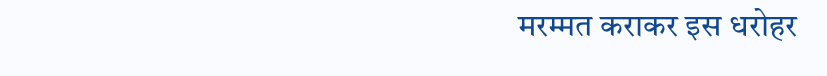मरम्मत कराकर इस धरोहर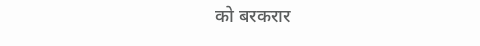को बरकरार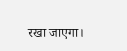रखा जाएगा।